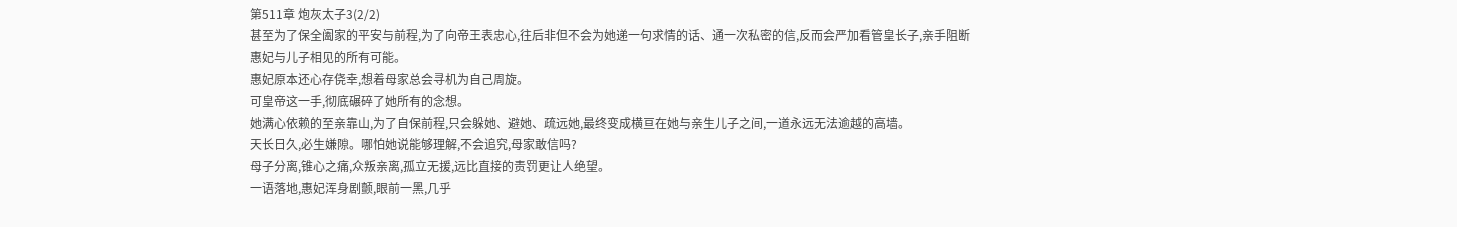第511章 炮灰太子3(2/2)
甚至为了保全阖家的平安与前程,为了向帝王表忠心,往后非但不会为她递一句求情的话、通一次私密的信,反而会严加看管皇长子,亲手阻断惠妃与儿子相见的所有可能。
惠妃原本还心存侥幸,想着母家总会寻机为自己周旋。
可皇帝这一手,彻底碾碎了她所有的念想。
她满心依赖的至亲靠山,为了自保前程,只会躲她、避她、疏远她,最终变成横亘在她与亲生儿子之间,一道永远无法逾越的高墙。
天长日久,必生嫌隙。哪怕她说能够理解,不会追究,母家敢信吗?
母子分离,锥心之痛,众叛亲离,孤立无援,远比直接的责罚更让人绝望。
一语落地,惠妃浑身剧颤,眼前一黑,几乎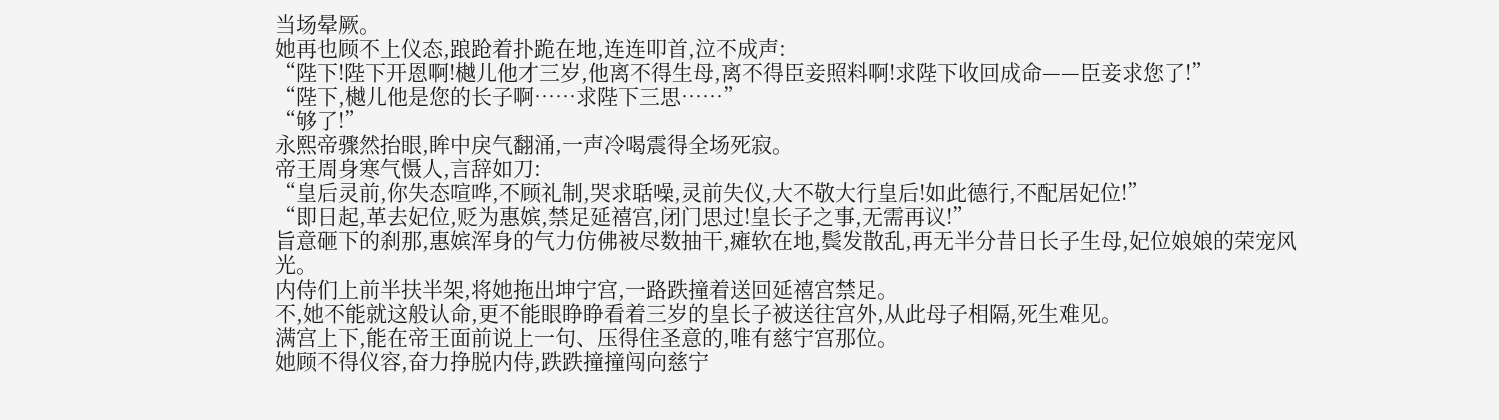当场晕厥。
她再也顾不上仪态,踉跄着扑跪在地,连连叩首,泣不成声:
“陛下!陛下开恩啊!樾儿他才三岁,他离不得生母,离不得臣妾照料啊!求陛下收回成命——臣妾求您了!”
“陛下,樾儿他是您的长子啊……求陛下三思……”
“够了!”
永熙帝骤然抬眼,眸中戾气翻涌,一声冷喝震得全场死寂。
帝王周身寒气慑人,言辞如刀:
“皇后灵前,你失态喧哗,不顾礼制,哭求聒噪,灵前失仪,大不敬大行皇后!如此德行,不配居妃位!”
“即日起,革去妃位,贬为惠嫔,禁足延禧宫,闭门思过!皇长子之事,无需再议!”
旨意砸下的刹那,惠嫔浑身的气力仿佛被尽数抽干,瘫软在地,鬓发散乱,再无半分昔日长子生母,妃位娘娘的荣宠风光。
内侍们上前半扶半架,将她拖出坤宁宫,一路跌撞着送回延禧宫禁足。
不,她不能就这般认命,更不能眼睁睁看着三岁的皇长子被送往宫外,从此母子相隔,死生难见。
满宫上下,能在帝王面前说上一句、压得住圣意的,唯有慈宁宫那位。
她顾不得仪容,奋力挣脱内侍,跌跌撞撞闯向慈宁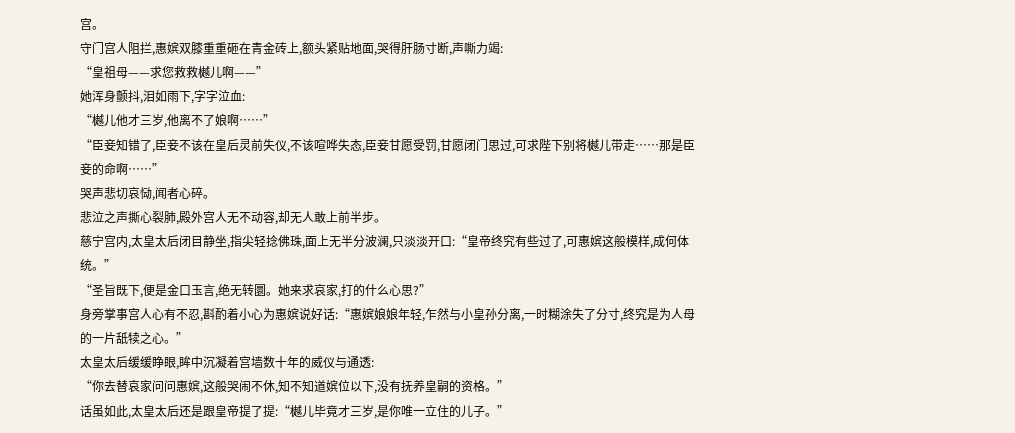宫。
守门宫人阻拦,惠嫔双膝重重砸在青金砖上,额头紧贴地面,哭得肝肠寸断,声嘶力竭:
“皇祖母——求您救救樾儿啊——”
她浑身颤抖,泪如雨下,字字泣血:
“樾儿他才三岁,他离不了娘啊……”
“臣妾知错了,臣妾不该在皇后灵前失仪,不该喧哗失态,臣妾甘愿受罚,甘愿闭门思过,可求陛下别将樾儿带走……那是臣妾的命啊……”
哭声悲切哀恸,闻者心碎。
悲泣之声撕心裂肺,殿外宫人无不动容,却无人敢上前半步。
慈宁宫内,太皇太后闭目静坐,指尖轻捻佛珠,面上无半分波澜,只淡淡开口:“皇帝终究有些过了,可惠嫔这般模样,成何体统。”
“圣旨既下,便是金口玉言,绝无转圜。她来求哀家,打的什么心思?”
身旁掌事宫人心有不忍,斟酌着小心为惠嫔说好话:“惠嫔娘娘年轻,乍然与小皇孙分离,一时糊涂失了分寸,终究是为人母的一片舐犊之心。”
太皇太后缓缓睁眼,眸中沉凝着宫墙数十年的威仪与通透:
“你去替哀家问问惠嫔,这般哭闹不休,知不知道嫔位以下,没有抚养皇嗣的资格。”
话虽如此,太皇太后还是跟皇帝提了提:“樾儿毕竟才三岁,是你唯一立住的儿子。”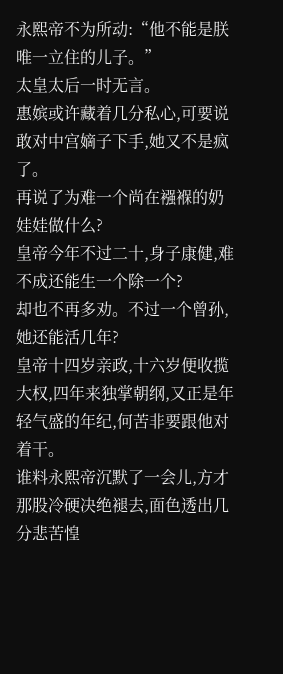永熙帝不为所动:“他不能是朕唯一立住的儿子。”
太皇太后一时无言。
惠嫔或许藏着几分私心,可要说敢对中宫嫡子下手,她又不是疯了。
再说了为难一个尚在襁褓的奶娃娃做什么?
皇帝今年不过二十,身子康健,难不成还能生一个除一个?
却也不再多劝。不过一个曾孙,她还能活几年?
皇帝十四岁亲政,十六岁便收揽大权,四年来独掌朝纲,又正是年轻气盛的年纪,何苦非要跟他对着干。
谁料永熙帝沉默了一会儿,方才那股冷硬决绝褪去,面色透出几分悲苦惶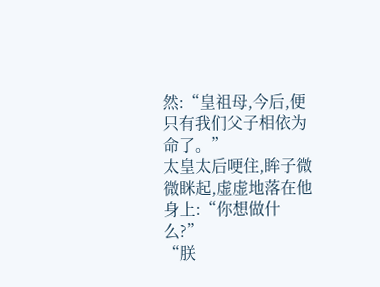然:“皇祖母,今后,便只有我们父子相依为命了。”
太皇太后哽住,眸子微微眯起,虚虚地落在他身上:“你想做什么?”
“朕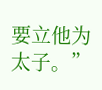要立他为太子。”